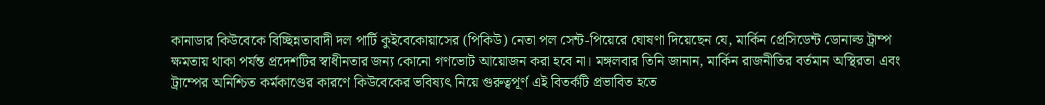কানাডার কিউবেকে বিচ্ছিন্নতাবাদী দল পার্টি কুইবেকোয়াসের (পিকিউ) নেতা পল সেন্ট-পিয়েরে ঘোষণা দিয়েছেন যে, মার্কিন প্রেসিডেন্ট ডোনাল্ড ট্রাম্প ক্ষমতায় থাকা পর্যন্ত প্রদেশটির স্বাধীনতার জন্য কোনো গণভোট আয়োজন করা হবে না। মঙ্গলবার তিনি জানান, মার্কিন রাজনীতির বর্তমান অস্থিরতা এবং ট্রাম্পের অনিশ্চিত কর্মকাণ্ডের কারণে কিউবেকের ভবিষ্যৎ নিয়ে গুরুত্বপূর্ণ এই বিতর্কটি প্রভাবিত হতে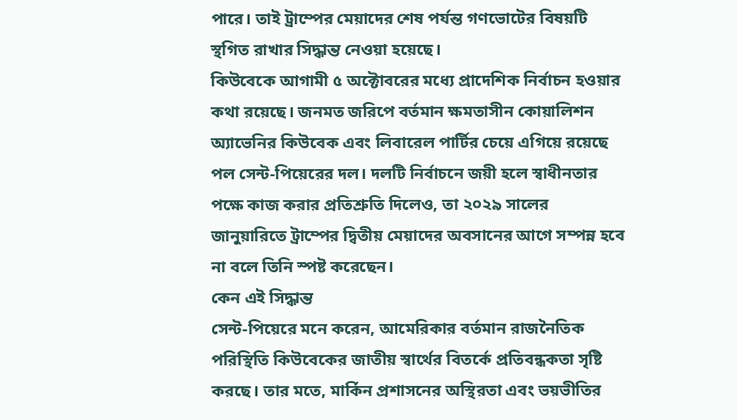পারে। তাই ট্রাম্পের মেয়াদের শেষ পর্যন্ত গণভোটের বিষয়টি স্থগিত রাখার সিদ্ধান্ত নেওয়া হয়েছে।
কিউবেকে আগামী ৫ অক্টোবরের মধ্যে প্রাদেশিক নির্বাচন হওয়ার কথা রয়েছে। জনমত জরিপে বর্তমান ক্ষমতাসীন কোয়ালিশন অ্যাভেনির কিউবেক এবং লিবারেল পার্টির চেয়ে এগিয়ে রয়েছে পল সেন্ট-পিয়েরের দল। দলটি নির্বাচনে জয়ী হলে স্বাধীনতার পক্ষে কাজ করার প্রতিশ্রুতি দিলেও, তা ২০২৯ সালের জানুয়ারিতে ট্রাম্পের দ্বিতীয় মেয়াদের অবসানের আগে সম্পন্ন হবে না বলে তিনি স্পষ্ট করেছেন।
কেন এই সিদ্ধান্ত
সেন্ট-পিয়েরে মনে করেন, আমেরিকার বর্তমান রাজনৈতিক পরিস্থিতি কিউবেকের জাতীয় স্বার্থের বিতর্কে প্রতিবন্ধকতা সৃষ্টি করছে। তার মতে, মার্কিন প্রশাসনের অস্থিরতা এবং ভয়ভীতির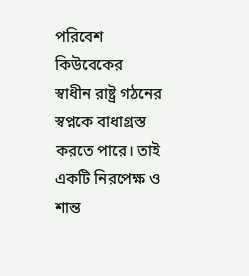পরিবেশ কিউবেকের স্বাধীন রাষ্ট্র গঠনের স্বপ্নকে বাধাগ্রস্ত করতে পারে। তাই একটি নিরপেক্ষ ও শান্ত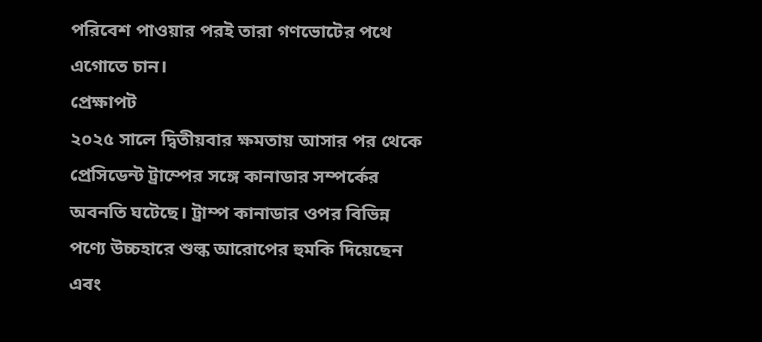পরিবেশ পাওয়ার পরই তারা গণভোটের পথে এগোতে চান।
প্রেক্ষাপট
২০২৫ সালে দ্বিতীয়বার ক্ষমতায় আসার পর থেকে প্রেসিডেন্ট ট্রাম্পের সঙ্গে কানাডার সম্পর্কের অবনতি ঘটেছে। ট্রাম্প কানাডার ওপর বিভিন্ন পণ্যে উচ্চহারে শুল্ক আরোপের হুমকি দিয়েছেন এবং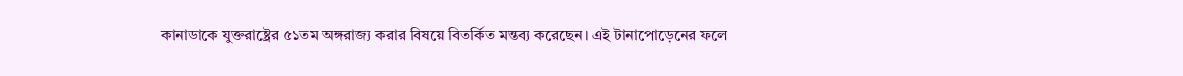কানাডাকে যুক্তরাষ্ট্রের ৫১তম অঙ্গরাজ্য করার বিষয়ে বিতর্কিত মন্তব্য করেছেন। এই টানাপোড়েনের ফলে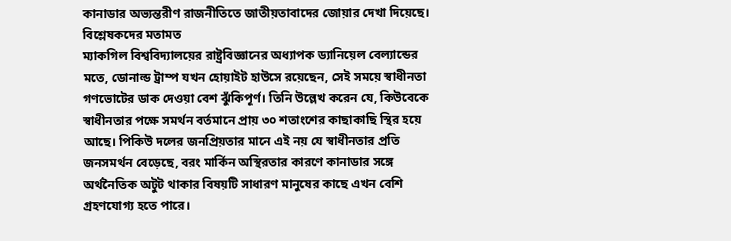কানাডার অভ্যন্তরীণ রাজনীতিতে জাতীয়তাবাদের জোয়ার দেখা দিয়েছে।
বিশ্লেষকদের মতামত
ম্যাকগিল বিশ্ববিদ্যালয়ের রাষ্ট্রবিজ্ঞানের অধ্যাপক ড্যানিয়েল বেল্যান্ডের মতে, ডোনাল্ড ট্রাম্প যখন হোয়াইট হাউসে রয়েছেন, সেই সময়ে স্বাধীনতা গণভোটের ডাক দেওয়া বেশ ঝুঁকিপূর্ণ। তিনি উল্লেখ করেন যে, কিউবেকে স্বাধীনতার পক্ষে সমর্থন বর্তমানে প্রায় ৩০ শতাংশের কাছাকাছি স্থির হয়ে আছে। পিকিউ দলের জনপ্রিয়তার মানে এই নয় যে স্বাধীনতার প্রতি জনসমর্থন বেড়েছে, বরং মার্কিন অস্থিরতার কারণে কানাডার সঙ্গে অর্থনৈতিক অটুট থাকার বিষয়টি সাধারণ মানুষের কাছে এখন বেশি গ্রহণযোগ্য হতে পারে।